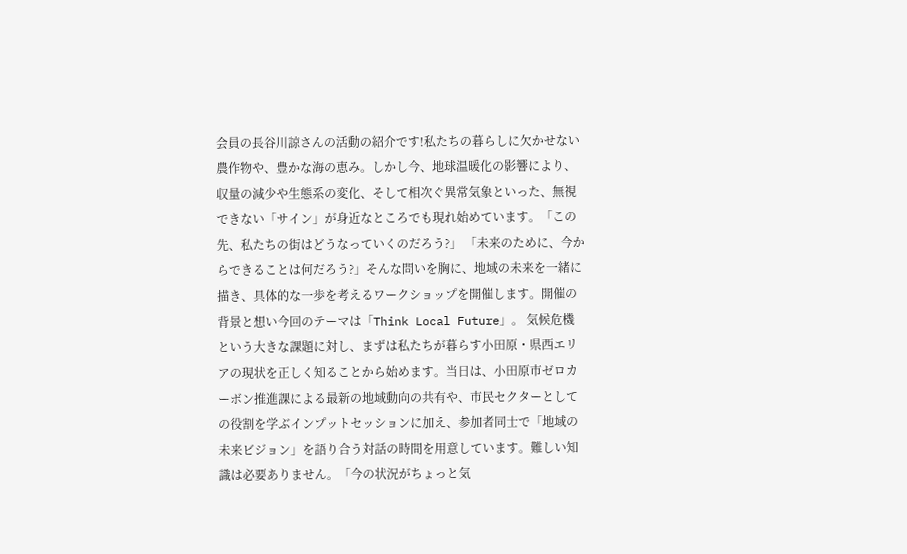会員の長谷川諒さんの活動の紹介です!私たちの暮らしに欠かせない農作物や、豊かな海の恵み。しかし今、地球温暖化の影響により、収量の減少や生態系の変化、そして相次ぐ異常気象といった、無視できない「サイン」が身近なところでも現れ始めています。「この先、私たちの街はどうなっていくのだろう?」 「未来のために、今からできることは何だろう?」そんな問いを胸に、地域の未来を一緒に描き、具体的な一歩を考えるワークショップを開催します。開催の背景と想い今回のテーマは「Think Local Future」。 気候危機という大きな課題に対し、まずは私たちが暮らす小田原・県西エリアの現状を正しく知ることから始めます。当日は、小田原市ゼロカーボン推進課による最新の地域動向の共有や、市民セクターとしての役割を学ぶインプットセッションに加え、参加者同士で「地域の未来ビジョン」を語り合う対話の時間を用意しています。難しい知識は必要ありません。「今の状況がちょっと気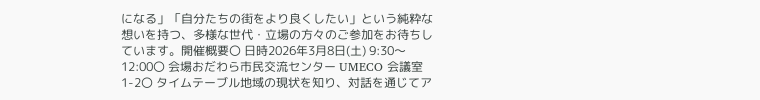になる」「自分たちの街をより良くしたい」という純粋な想いを持つ、多様な世代・立場の方々のご参加をお待ちしています。開催概要〇 日時2026年3月8日(土) 9:30〜12:00〇 会場おだわら市民交流センター UMECO 会議室1-2〇 タイムテーブル地域の現状を知り、対話を通じてア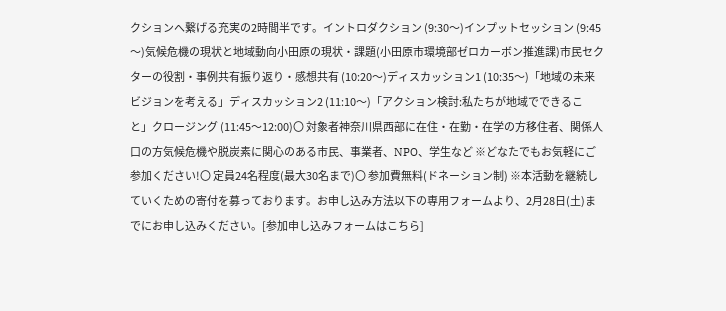クションへ繋げる充実の2時間半です。イントロダクション (9:30〜)インプットセッション (9:45〜)気候危機の現状と地域動向小田原の現状・課題(小田原市環境部ゼロカーボン推進課)市民セクターの役割・事例共有振り返り・感想共有 (10:20〜)ディスカッション1 (10:35〜)「地域の未来ビジョンを考える」ディスカッション2 (11:10〜)「アクション検討:私たちが地域でできること」クロージング (11:45〜12:00)〇 対象者神奈川県西部に在住・在勤・在学の方移住者、関係人口の方気候危機や脱炭素に関心のある市民、事業者、NPO、学生など ※どなたでもお気軽にご参加ください!〇 定員24名程度(最大30名まで)〇 参加費無料(ドネーション制) ※本活動を継続していくための寄付を募っております。お申し込み方法以下の専用フォームより、2月28日(土)までにお申し込みください。[参加申し込みフォームはこちら]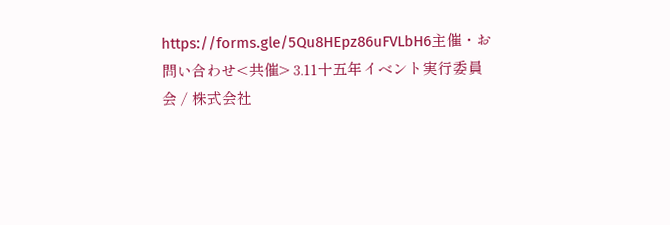https://forms.gle/5Qu8HEpz86uFVLbH6主催・お問い合わせ<共催> 3.11十五年イベント実行委員会 / 株式会社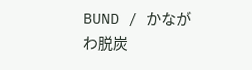BUND / かながわ脱炭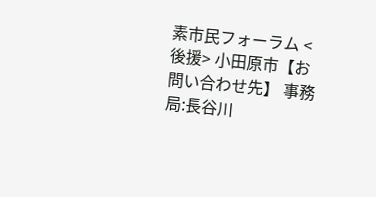素市民フォーラム <後援> 小田原市【お問い合わせ先】 事務局:長谷川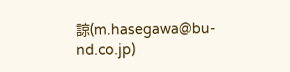諒(m.hasegawa@bu-nd.co.jp)